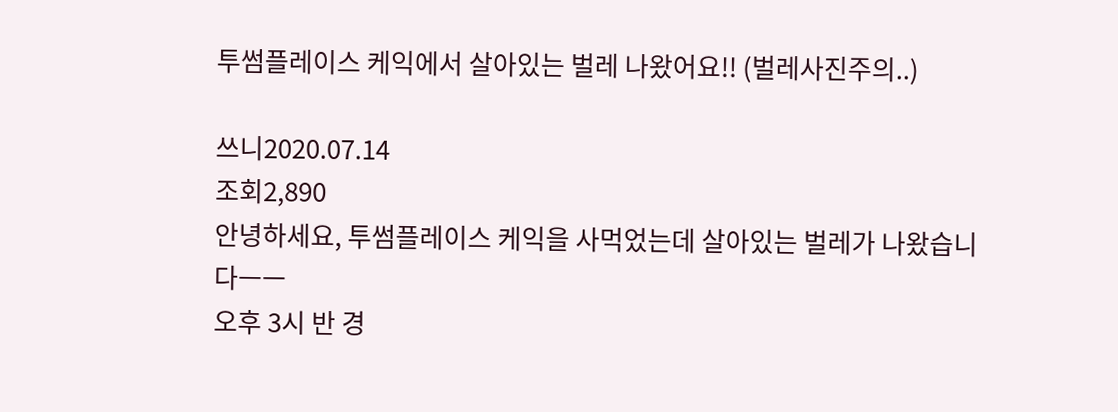투썸플레이스 케익에서 살아있는 벌레 나왔어요!! (벌레사진주의..)

쓰니2020.07.14
조회2,890
안녕하세요, 투썸플레이스 케익을 사먹었는데 살아있는 벌레가 나왔습니다ㅡㅡ
오후 3시 반 경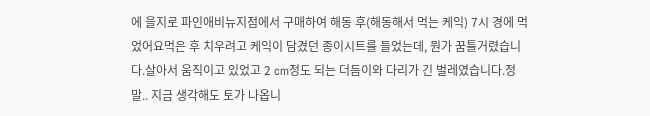에 을지로 파인애비뉴지점에서 구매하여 해동 후(해동해서 먹는 케익) 7시 경에 먹었어요먹은 후 치우려고 케익이 담겼던 종이시트를 들었는데, 뭔가 꿈틀거렸습니다.살아서 움직이고 있었고 2 cm정도 되는 더듬이와 다리가 긴 벌레였습니다.정말.. 지금 생각해도 토가 나옵니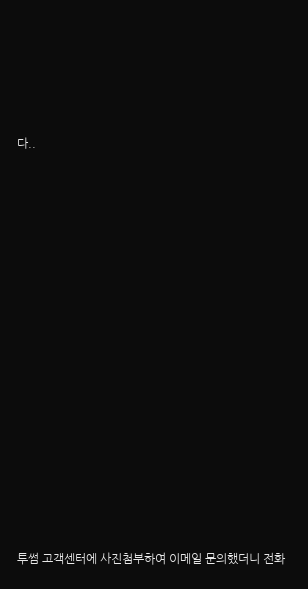다..




















투썸 고객센터에 사진첨부하여 이메일 문의했더니 전화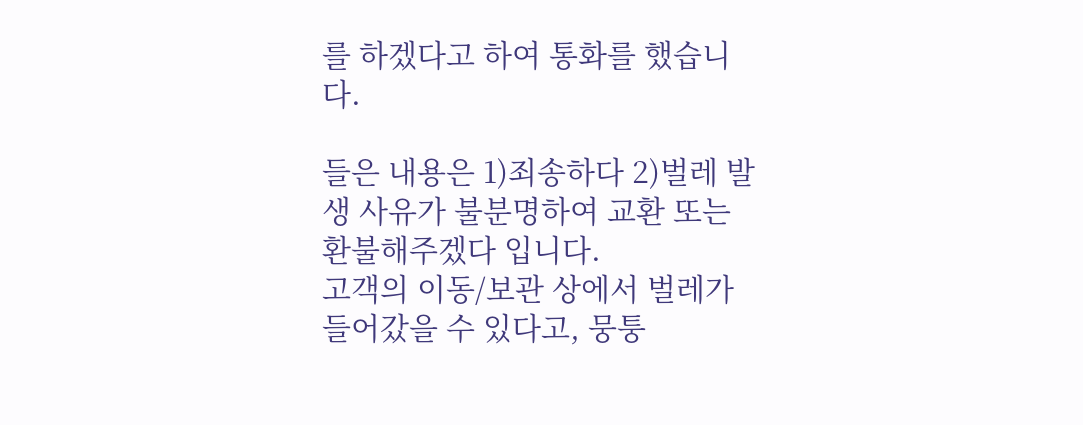를 하겠다고 하여 통화를 했습니다.

들은 내용은 1)죄송하다 2)벌레 발생 사유가 불분명하여 교환 또는 환불해주겠다 입니다.
고객의 이동/보관 상에서 벌레가 들어갔을 수 있다고, 뭉퉁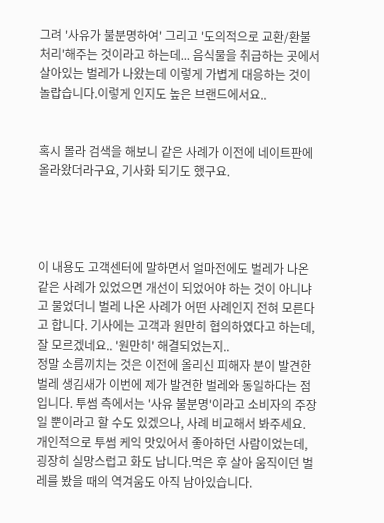그려 '사유가 불분명하여' 그리고 '도의적으로 교환/환불 처리'해주는 것이라고 하는데... 음식물을 취급하는 곳에서 살아있는 벌레가 나왔는데 이렇게 가볍게 대응하는 것이 놀랍습니다.이렇게 인지도 높은 브랜드에서요..


혹시 몰라 검색을 해보니 같은 사례가 이전에 네이트판에 올라왔더라구요, 기사화 되기도 했구요.




이 내용도 고객센터에 말하면서 얼마전에도 벌레가 나온 같은 사례가 있었으면 개선이 되었어야 하는 것이 아니냐고 물었더니 벌레 나온 사례가 어떤 사례인지 전혀 모른다고 합니다. 기사에는 고객과 원만히 협의하였다고 하는데, 잘 모르겠네요.. '원만히' 해결되었는지..
정말 소름끼치는 것은 이전에 올리신 피해자 분이 발견한 벌레 생김새가 이번에 제가 발견한 벌레와 동일하다는 점입니다. 투썸 측에서는 '사유 불분명'이라고 소비자의 주장일 뿐이라고 할 수도 있겠으나, 사례 비교해서 봐주세요.
개인적으로 투썸 케익 맛있어서 좋아하던 사람이었는데, 굉장히 실망스럽고 화도 납니다.먹은 후 살아 움직이던 벌레를 봤을 때의 역겨움도 아직 남아있습니다.